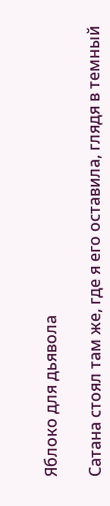Яблоко для дьявола

Сатана стоял там же, где я его оставила, глядя в темный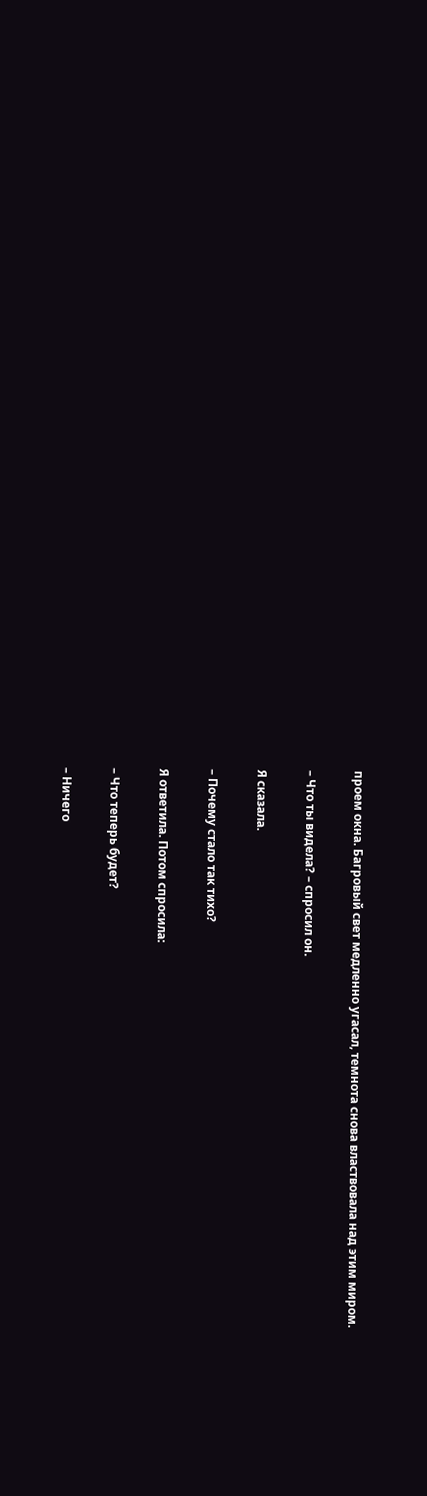проем окна. Багровый свет медленно угасал, темнота снова властвовала над этим миром.

– Что ты видела? – спросил он.

Я сказала.

– Почему стало так тихо?

Я ответила. Потом спросила:

– Что теперь будет?

– Ничего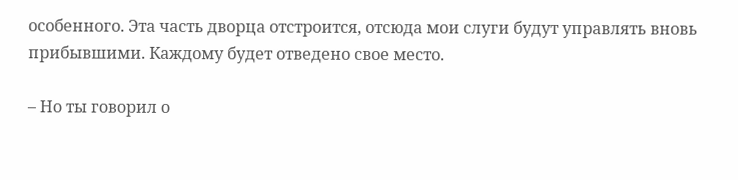особенного. Эта часть дворца отстроится, отсюда мои слуги будут управлять вновь прибывшими. Каждому будет отведено свое место.

– Но ты говорил о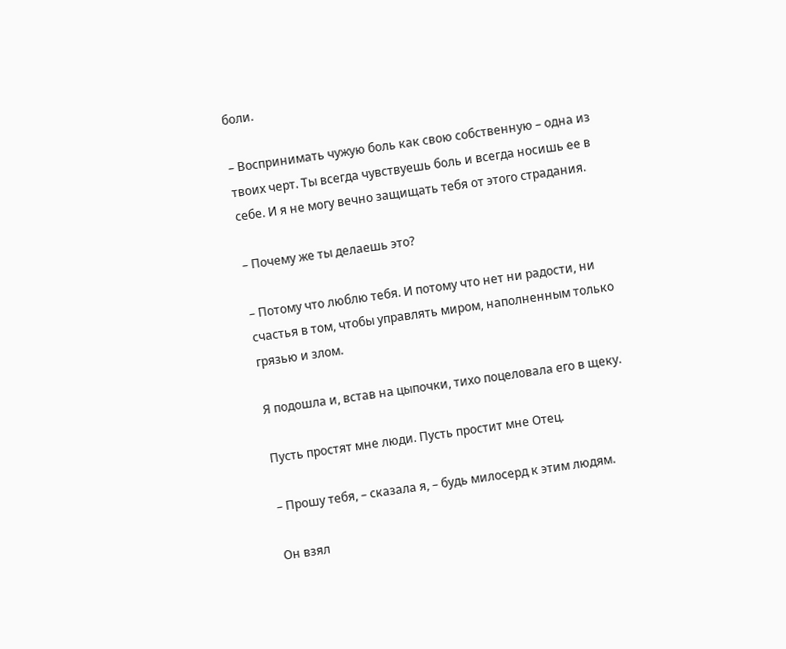боли.

– Воспринимать чужую боль как свою собственную – одна из твоих черт. Ты всегда чувствуешь боль и всегда носишь ее в себе. И я не могу вечно защищать тебя от этого страдания.

– Почему же ты делаешь это?

– Потому что люблю тебя. И потому что нет ни радости, ни счастья в том, чтобы управлять миром, наполненным только грязью и злом.

Я подошла и, встав на цыпочки, тихо поцеловала его в щеку.

Пусть простят мне люди. Пусть простит мне Отец.

– Прошу тебя, – сказала я, – будь милосерд к этим людям.

Он взял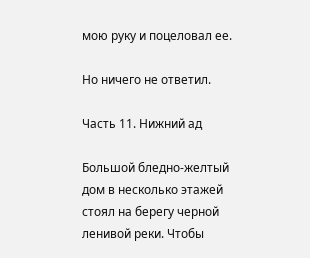мою руку и поцеловал ее.

Но ничего не ответил.

Часть 11. Нижний ад

Большой бледно-желтый дом в несколько этажей стоял на берегу черной ленивой реки. Чтобы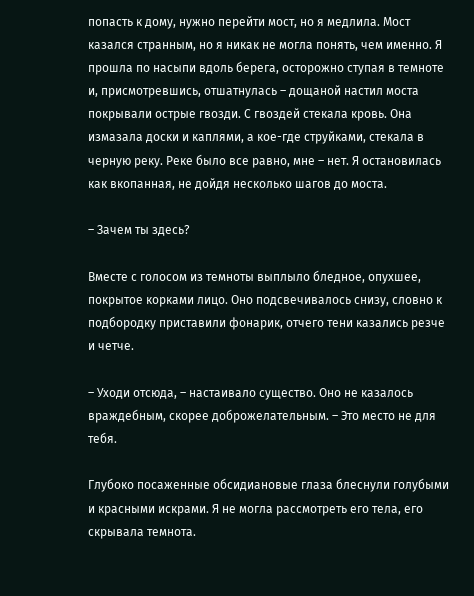попасть к дому, нужно перейти мост, но я медлила. Мост казался странным, но я никак не могла понять, чем именно. Я прошла по насыпи вдоль берега, осторожно ступая в темноте и, присмотревшись, отшатнулась – дощаной настил моста покрывали острые гвозди. С гвоздей стекала кровь. Она измазала доски и каплями, а кое-где струйками, стекала в черную реку. Реке было все равно, мне – нет. Я остановилась как вкопанная, не дойдя несколько шагов до моста.

– Зачем ты здесь?

Вместе с голосом из темноты выплыло бледное, опухшее, покрытое корками лицо. Оно подсвечивалось снизу, словно к подбородку приставили фонарик, отчего тени казались резче и четче.

– Уходи отсюда, – настаивало существо. Оно не казалось враждебным, скорее доброжелательным. – Это место не для тебя.

Глубоко посаженные обсидиановые глаза блеснули голубыми и красными искрами. Я не могла рассмотреть его тела, его скрывала темнота.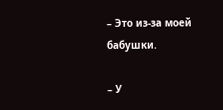– Это из-за моей бабушки.

– У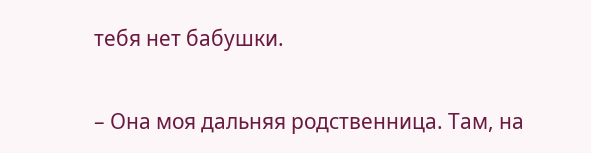тебя нет бабушки.

– Она моя дальняя родственница. Там, на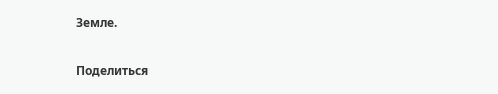Земле.

Поделиться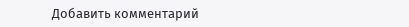Добавить комментарий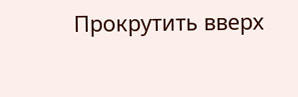Прокрутить вверх